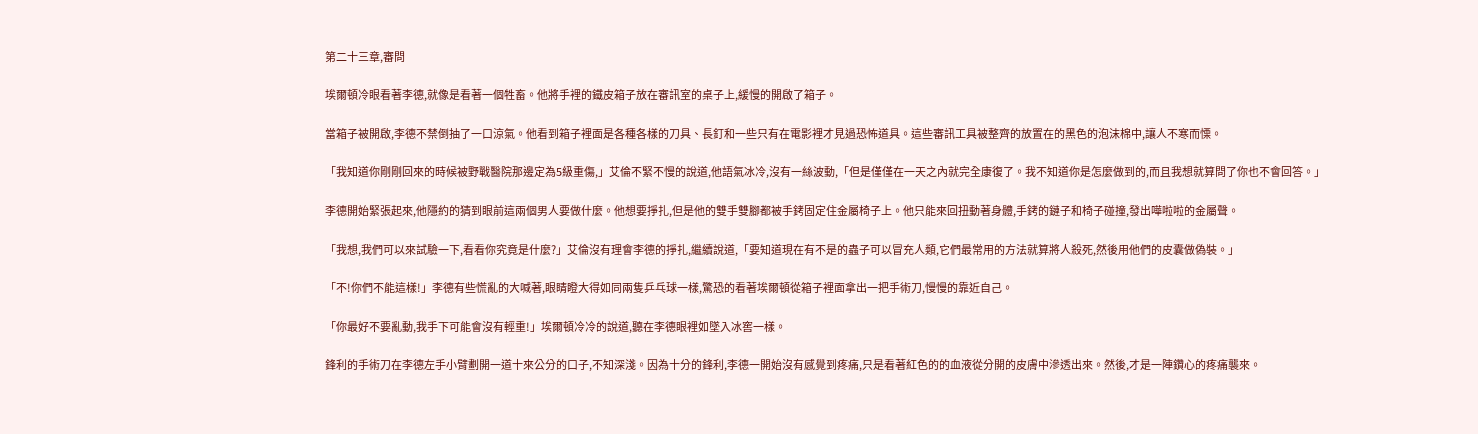第二十三章,審問

埃爾頓冷眼看著李德,就像是看著一個牲畜。他將手裡的鐵皮箱子放在審訊室的桌子上,緩慢的開啟了箱子。

當箱子被開啟,李德不禁倒抽了一口涼氣。他看到箱子裡面是各種各樣的刀具、長釘和一些只有在電影裡才見過恐怖道具。這些審訊工具被整齊的放置在的黑色的泡沫棉中,讓人不寒而慄。

「我知道你剛剛回來的時候被野戰醫院那邊定為5級重傷,」艾倫不緊不慢的說道,他語氣冰冷,沒有一絲波動,「但是僅僅在一天之內就完全康復了。我不知道你是怎麼做到的,而且我想就算問了你也不會回答。」

李德開始緊張起來,他隱約的猜到眼前這兩個男人要做什麼。他想要掙扎,但是他的雙手雙腳都被手銬固定住金屬椅子上。他只能來回扭動著身體,手銬的鏈子和椅子碰撞,發出嘩啦啦的金屬聲。

「我想,我們可以來試驗一下,看看你究竟是什麼?」艾倫沒有理會李德的掙扎,繼續說道,「要知道現在有不是的蟲子可以冒充人類,它們最常用的方法就算將人殺死,然後用他們的皮囊做偽裝。」

「不!你們不能這樣!」李德有些慌亂的大喊著,眼睛瞪大得如同兩隻乒乓球一樣,驚恐的看著埃爾頓從箱子裡面拿出一把手術刀,慢慢的靠近自己。

「你最好不要亂動,我手下可能會沒有輕重!」埃爾頓冷冷的說道,聽在李德眼裡如墜入冰窖一樣。

鋒利的手術刀在李德左手小臂劃開一道十來公分的口子,不知深淺。因為十分的鋒利,李德一開始沒有感覺到疼痛,只是看著紅色的的血液從分開的皮膚中滲透出來。然後,才是一陣鑽心的疼痛襲來。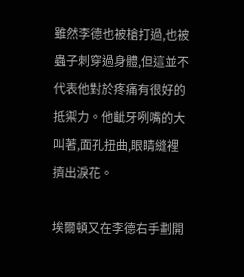雖然李德也被槍打過,也被蟲子刺穿過身體,但這並不代表他對於疼痛有很好的抵禦力。他齜牙咧嘴的大叫著,面孔扭曲,眼睛縫裡擠出淚花。

埃爾頓又在李德右手劃開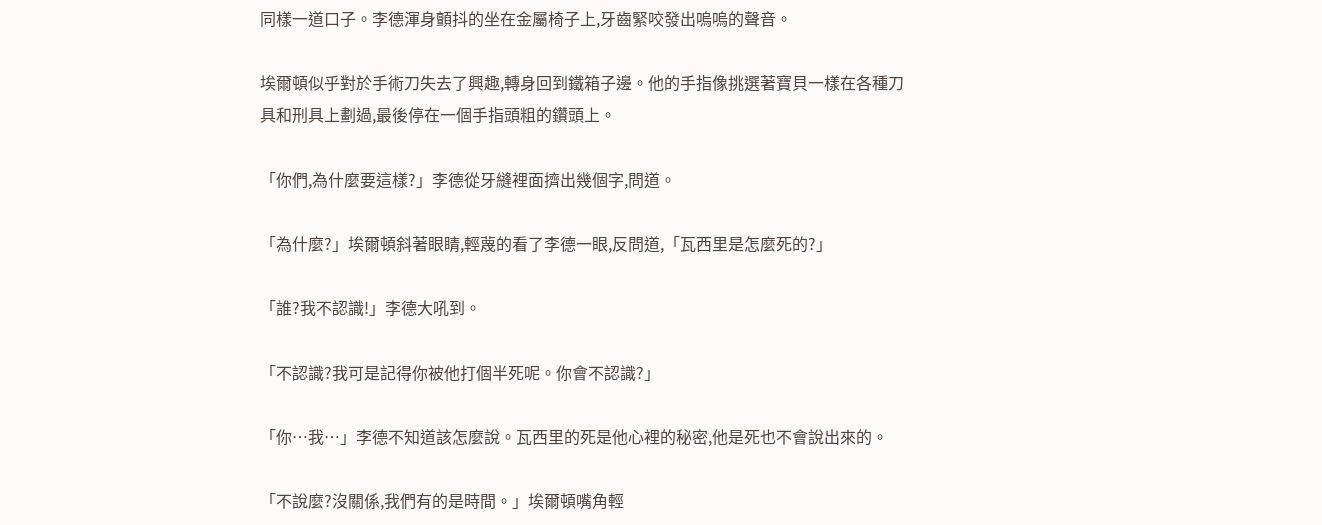同樣一道口子。李德渾身顫抖的坐在金屬椅子上,牙齒緊咬發出嗚嗚的聲音。

埃爾頓似乎對於手術刀失去了興趣,轉身回到鐵箱子邊。他的手指像挑選著寶貝一樣在各種刀具和刑具上劃過,最後停在一個手指頭粗的鑽頭上。

「你們,為什麼要這樣?」李德從牙縫裡面擠出幾個字,問道。

「為什麼?」埃爾頓斜著眼睛,輕蔑的看了李德一眼,反問道,「瓦西里是怎麼死的?」

「誰?我不認識!」李德大吼到。

「不認識?我可是記得你被他打個半死呢。你會不認識?」

「你…我…」李德不知道該怎麼說。瓦西里的死是他心裡的秘密,他是死也不會說出來的。

「不說麼?沒關係,我們有的是時間。」埃爾頓嘴角輕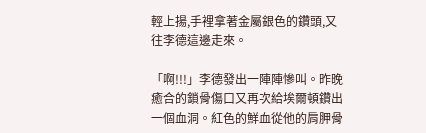輕上揚,手裡拿著金屬銀色的鑽頭,又往李德這邊走來。

「啊!!!」李德發出一陣陣慘叫。昨晚癒合的鎖骨傷口又再次給埃爾頓鑽出一個血洞。紅色的鮮血從他的肩胛骨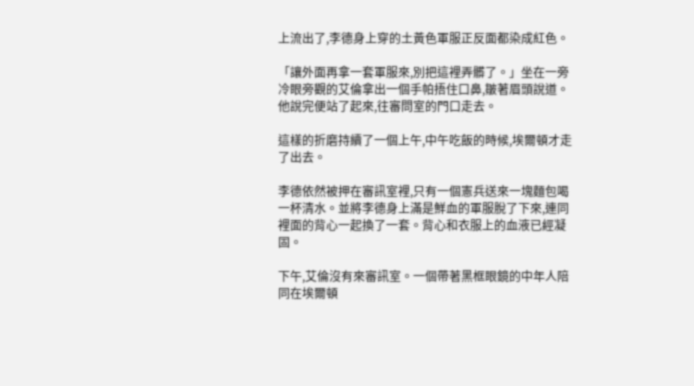上流出了,李德身上穿的土黃色軍服正反面都染成紅色。

「讓外面再拿一套軍服來,別把這裡弄髒了。」坐在一旁冷眼旁觀的艾倫拿出一個手帕捂住口鼻,皺著眉頭說道。他說完便站了起來,往審問室的門口走去。

這樣的折磨持續了一個上午,中午吃飯的時候,埃爾頓才走了出去。

李德依然被押在審訊室裡,只有一個憲兵送來一塊麵包喝一杯清水。並將李德身上滿是鮮血的軍服脫了下來,連同裡面的背心一起換了一套。背心和衣服上的血液已經凝固。

下午,艾倫沒有來審訊室。一個帶著黑框眼鏡的中年人陪同在埃爾頓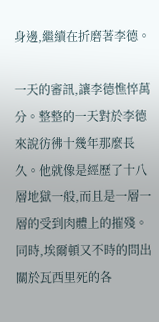身邊,繼續在折磨著李德。

一天的審訊,讓李德憔悴萬分。整整的一天對於李德來說彷彿十幾年那麼長久。他就像是經歷了十八層地獄一般,而且是一層一層的受到肉體上的摧殘。同時,埃爾頓又不時的問出關於瓦西里死的各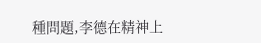種問題,李德在精神上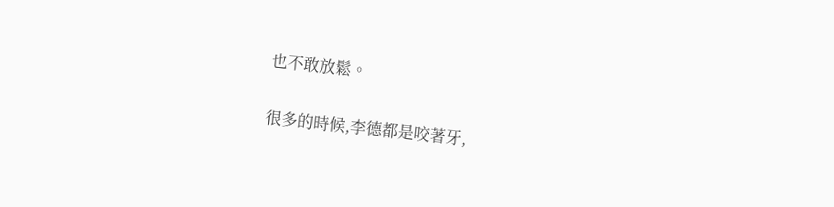也不敢放鬆。

很多的時候,李德都是咬著牙,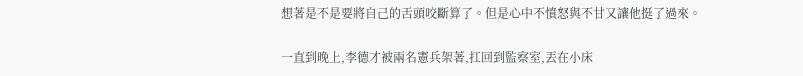想著是不是要將自己的舌頭咬斷算了。但是心中不憤怒與不甘又讓他挺了過來。

一直到晚上,李德才被兩名憲兵架著,扛回到監察室,丟在小床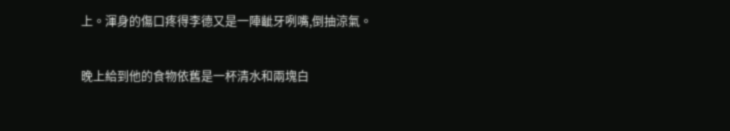上。渾身的傷口疼得李德又是一陣齜牙咧嘴,倒抽涼氣。

晚上給到他的食物依舊是一杯清水和兩塊白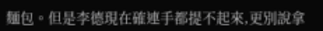麵包。但是李德現在確連手都提不起來,更別說拿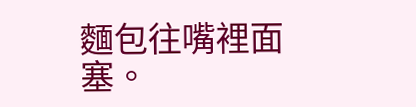麵包往嘴裡面塞。